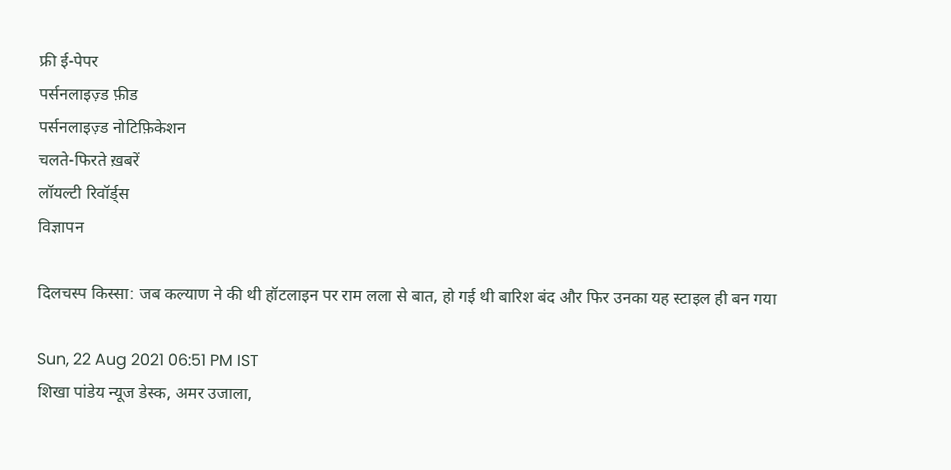फ्री ई-पेपर
पर्सनलाइज़्ड फ़ीड
पर्सनलाइज़्ड नोटिफ़िकेशन
चलते-फिरते ख़बरें
लॉयल्टी रिवॉर्ड्स
विज्ञापन

दिलचस्प किस्सा: जब कल्याण ने की थी हॉटलाइन पर राम लला से बात, हो गई थी बारिश बंद और फिर उनका यह स्टाइल ही बन गया

Sun, 22 Aug 2021 06:51 PM IST
शिखा पांडेय न्यूज डेस्क, अमर उजाला,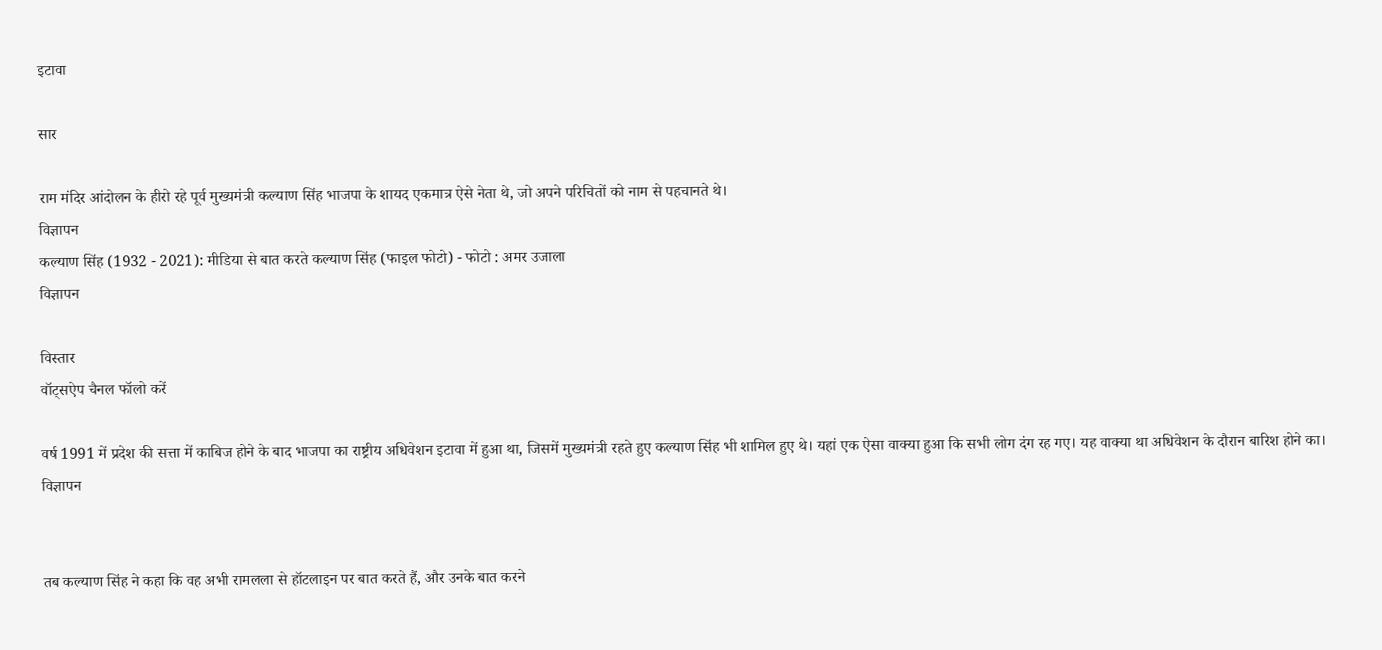इटावा

सार

राम मंदिर आंदोलन के हीरो रहे पूर्व मुख्यमंत्री कल्याण सिंह भाजपा के शायद एकमात्र ऐसे नेता थे, जो अपने परिचितों को नाम से पहचानते थे।
विज्ञापन
कल्याण सिंह (1932 - 2021): मीडिया से बात करते कल्याण सिंह (फाइल फोटो) - फोटो : अमर उजाला
विज्ञापन

विस्तार
वॉट्सऐप चैनल फॉलो करें

वर्ष 1991 में प्रदेश की सत्ता में काबिज होने के बाद भाजपा का राष्ट्रीय अधिवेशन इटावा में हुआ था, जिसमें मुख्यमंत्री रहते हुए कल्याण सिंह भी शामिल हुए थे। यहां एक ऐसा वाक्या हुआ कि सभी लोग दंग रह गए। यह वाक्या था अधिवेशन के दौरान बारिश होने का।
विज्ञापन


तब कल्याण सिंह ने कहा कि वह अभी रामलला से हॉटलाइन पर बात करते हैं, और उनके बात करने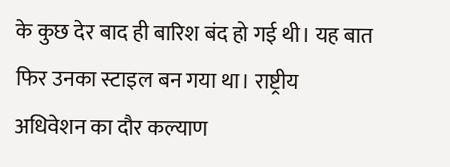के कुछ देर बाद ही बारिश बंद हो गई थी। यह बात फिर उनका स्टाइल बन गया था। राष्ट्रीय अधिवेशन का दौर कल्याण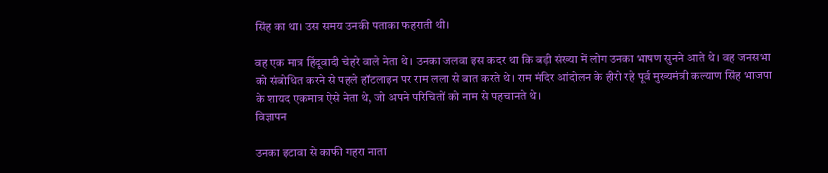सिंह का था। उस समय उनकी पताका फहराती थी।

वह एक मात्र हिंदूवादी चेहरे वाले नेता थे। उनका जलवा इस कदर था कि बड़ी संख्या में लोग उनका भाषण सुनने आते थे। वह जनसभा को संबोधित करने से पहले हॉटलाइन पर राम लला से बात करते थे। राम मंदिर आंदोलन के हीरो रहे पूर्व मुख्यमंत्री कल्याण सिंह भाजपा के शायद एकमात्र ऐसे नेता थे, जो अपने परिचितों को नाम से पहचानते थे।
विज्ञापन

उनका इटावा से काफी गहरा नाता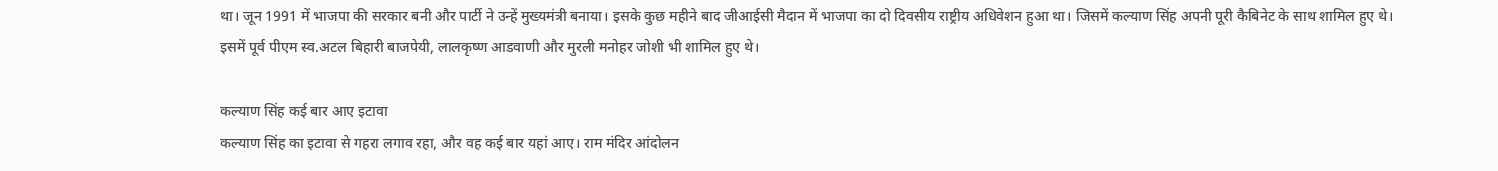था। जून 1991 में भाजपा की सरकार बनी और पार्टी ने उन्हें मुख्यमंत्री बनाया। इसके कुछ महीने बाद जीआईसी मैदान में भाजपा का दो दिवसीय राष्ट्रीय अधिवेशन हुआ था। जिसमें कल्याण सिंह अपनी पूरी कैबिनेट के साथ शामिल हुए थे। इसमें पूर्व पीएम स्व.अटल बिहारी बाजपेयी, लालकृष्ण आडवाणी और मुरली मनोहर जोशी भी शामिल हुए थे।

कल्याण सिंह कई बार आए इटावा
कल्याण सिंह का इटावा से गहरा लगाव रहा, और वह कई बार यहां आए। राम मंदिर आंदोलन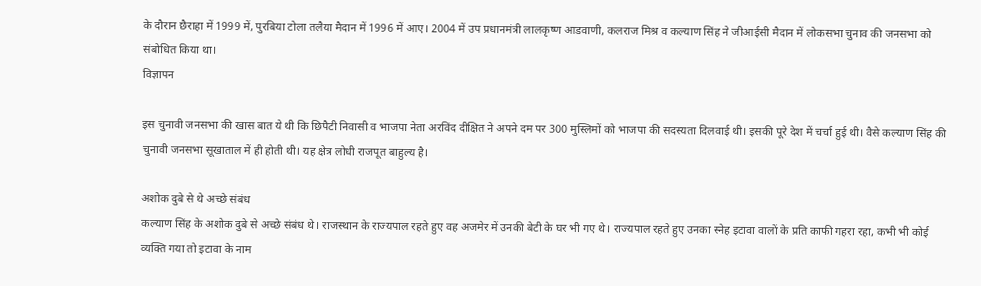के दौरान छैराहा में 1999 में, पुरबिया टोला तलैया मैदान में 1996 में आए। 2004 में उप प्रधानमंत्री लालकृष्ण आडवाणी, कलराज मिश्र व कल्याण सिंह ने जीआईसी मैदान में लोकसभा चुनाव की जनसभा को संबोधित किया था।
विज्ञापन

इस चुनावी जनसभा की खास बात ये थी कि छिपैटी निवासी व भाजपा नेता अरविंद दीक्षित ने अपने दम पर 300 मुस्लिमों को भाजपा की सदस्यता दिलवाई थी। इसकी पूरे देश में चर्चा हुई थी। वैसे कल्याण सिंह की चुनावी जनसभा सूखाताल में ही होती थी। यह क्षेत्र लोधी राजपूत बाहुल्य है।

अशोक दुबे से थे अच्छे संबंध
कल्याण सिंह के अशोक दुबे से अच्छे संबंध थे। राजस्थान के राज्यपाल रहते हुए वह अजमेर में उनकी बेटी के घर भी गए थे। राज्यपाल रहते हुए उनका स्नेह इटावा वालों के प्रति काफी गहरा रहा, कभी भी कोई व्यक्ति गया तो इटावा के नाम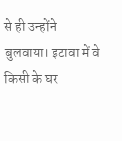से ही उन्होंने बुलवाया। इटावा में वे किसी के घर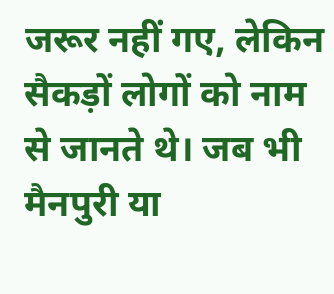जरूर नहीं गए, लेकिन सैकड़ों लोगों को नाम से जानते थे। जब भी मैनपुरी या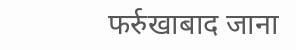फर्रुखाबाद जाना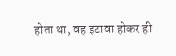होता था, वह इटावा होकर ही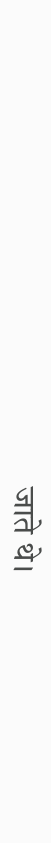जाते थे।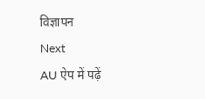विज्ञापन
Next
AU ऐप में पढ़ें